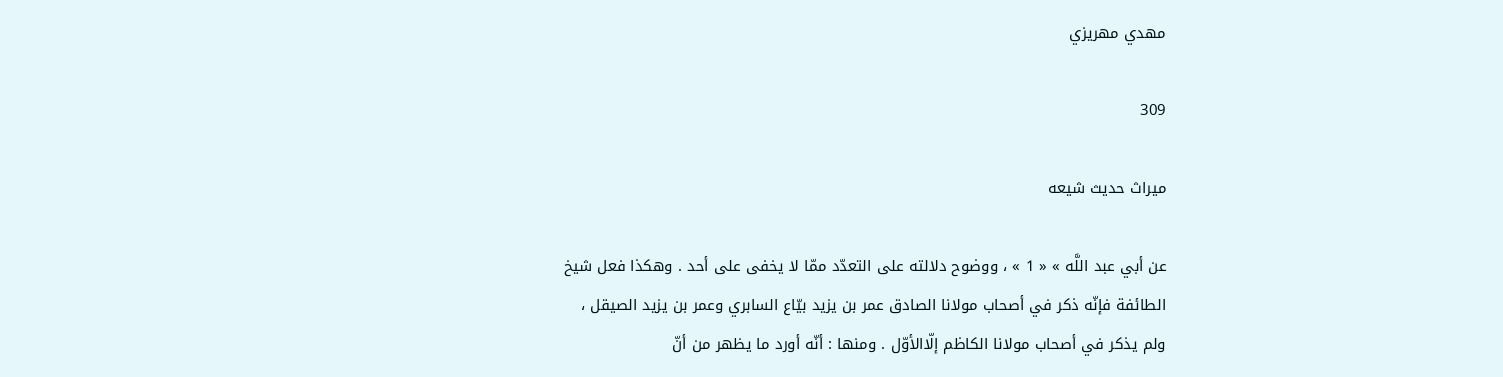مهدي مهريزي

309

ميراث حديث شيعه

عن أبي عبد اللَّه » « 1 » ، ووضوح دلالته على التعدّد ممّا لا يخفى على أحد . وهكذا فعل شيخ الطائفة فإنّه ذكر في أصحاب مولانا الصادق عمر بن يزيد بيّاع السابري وعمر بن يزيد الصيقل ، ولم يذكر في أصحاب مولانا الكاظم إلّاالأوّل . ومنها : أنّه أورد ما يظهر من أنّ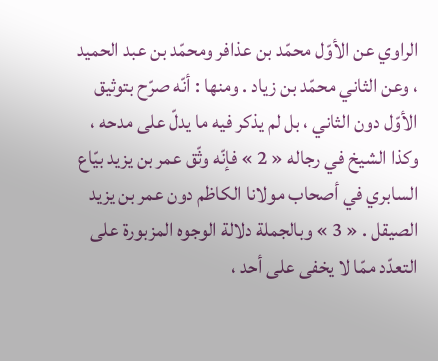الراوي عن الأوّل محمّد بن عذافر ومحمّد بن عبد الحميد ، وعن الثاني محمّد بن زياد . ومنها : أنّه صرّح بتوثيق الأوّل دون الثاني ، بل لم يذكر فيه ما يدلّ على مدحه ، وكذا الشيخ في رجاله « 2 » فإنّه وثّق عمر بن يزيد بيّاع السابري في أصحاب مولانا الكاظم دون عمر بن يزيد الصيقل . « 3 » وبالجملة دلالة الوجوه المزبورة على التعدّد ممّا لا يخفى على أحد ،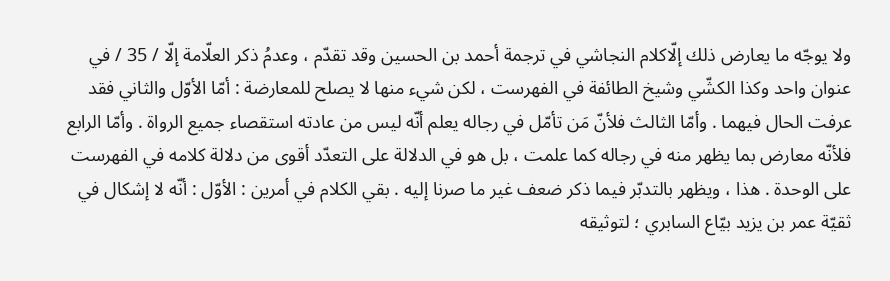ولا يوجّه ما يعارض ذلك إلّاكلام النجاشي في ترجمة أحمد بن الحسين وقد تقدّم ، وعدمُ ذكر العلّامة إلّا / 35 / في عنوان واحد وكذا الكشّي وشيخ الطائفة في الفهرست ، لكن شيء منها لا يصلح للمعارضة : أمّا الأوّل والثاني فقد عرفت الحال فيهما . وأمّا الثالث فلأنّ مَن تأمّل في رجاله يعلم أنّه ليس من عادته استقصاء جميع الرواة . وأمّا الرابع فلأنّه معارض بما يظهر منه في رجاله كما علمت ، بل هو في الدلالة على التعدّد أقوى من دلالة كلامه في الفهرست على الوحدة . هذا ، ويظهر بالتدبّر فيما ذكر ضعف غير ما صرنا إليه . بقي الكلام في أمرين : الأوّل : أنّه لا إشكال في ثقيّة عمر بن يزيد بيّاع السابري ؛ لتوثيقه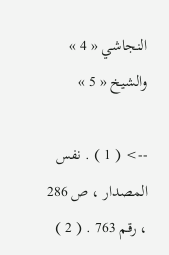النجاشي « 4 » والشيخ « 5 »

--> ( 1 ) . نفس المصدار ، ص 286 ، رقم 763 . ( 2 )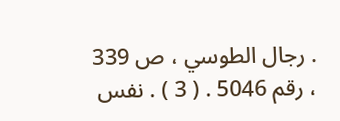. رجال الطوسي ، ص 339 ، رقم 5046 . ( 3 ) . نفس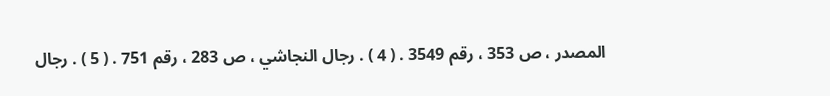المصدر ، ص 353 ، رقم 3549 . ( 4 ) . رجال النجاشي ، ص 283 ، رقم 751 . ( 5 ) . رجال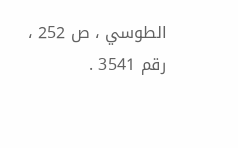الطوسي ، ص 252 ، رقم 3541 .